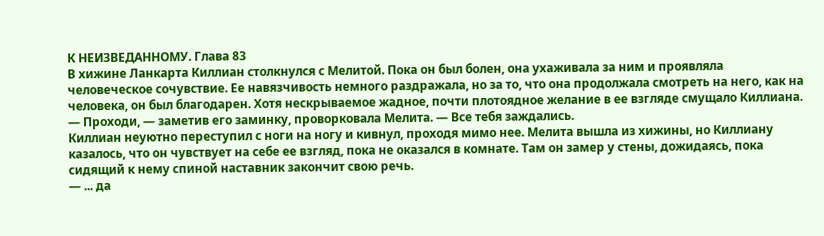К НЕИЗВЕДАННОМУ. Глава 83
В хижине Ланкарта Киллиан столкнулся с Мелитой. Пока он был болен, она ухаживала за ним и проявляла человеческое сочувствие. Ее навязчивость немного раздражала, но за то, что она продолжала смотреть на него, как на человека, он был благодарен. Хотя нескрываемое жадное, почти плотоядное желание в ее взгляде смущало Киллиана.
— Проходи, — заметив его заминку, проворковала Мелита. — Все тебя заждались.
Киллиан неуютно переступил с ноги на ногу и кивнул, проходя мимо нее. Мелита вышла из хижины, но Киллиану казалось, что он чувствует на себе ее взгляд, пока не оказался в комнате. Там он замер у стены, дожидаясь, пока сидящий к нему спиной наставник закончит свою речь.
— ... да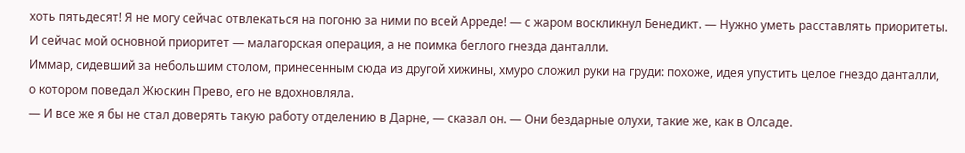хоть пятьдесят! Я не могу сейчас отвлекаться на погоню за ними по всей Арреде! — с жаром воскликнул Бенедикт. — Нужно уметь расставлять приоритеты. И сейчас мой основной приоритет — малагорская операция, а не поимка беглого гнезда данталли.
Иммар, сидевший за небольшим столом, принесенным сюда из другой хижины, хмуро сложил руки на груди: похоже, идея упустить целое гнездо данталли, о котором поведал Жюскин Прево, его не вдохновляла.
— И все же я бы не стал доверять такую работу отделению в Дарне, — сказал он. — Они бездарные олухи, такие же, как в Олсаде.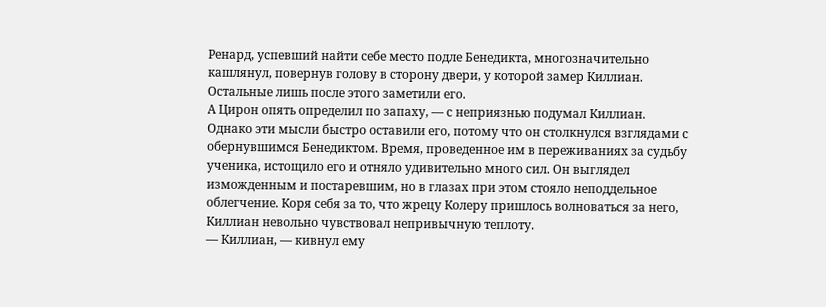Ренард, успевший найти себе место подле Бенедикта, многозначительно кашлянул, повернув голову в сторону двери, у которой замер Киллиан. Остальные лишь после этого заметили его.
А Цирон опять определил по запаху, — с неприязнью подумал Киллиан.
Однако эти мысли быстро оставили его, потому что он столкнулся взглядами с обернувшимся Бенедиктом. Время, проведенное им в переживаниях за судьбу ученика, истощило его и отняло удивительно много сил. Он выглядел изможденным и постаревшим, но в глазах при этом стояло неподдельное облегчение. Коря себя за то, что жрецу Колеру пришлось волноваться за него, Киллиан невольно чувствовал непривычную теплоту.
— Киллиан, — кивнул ему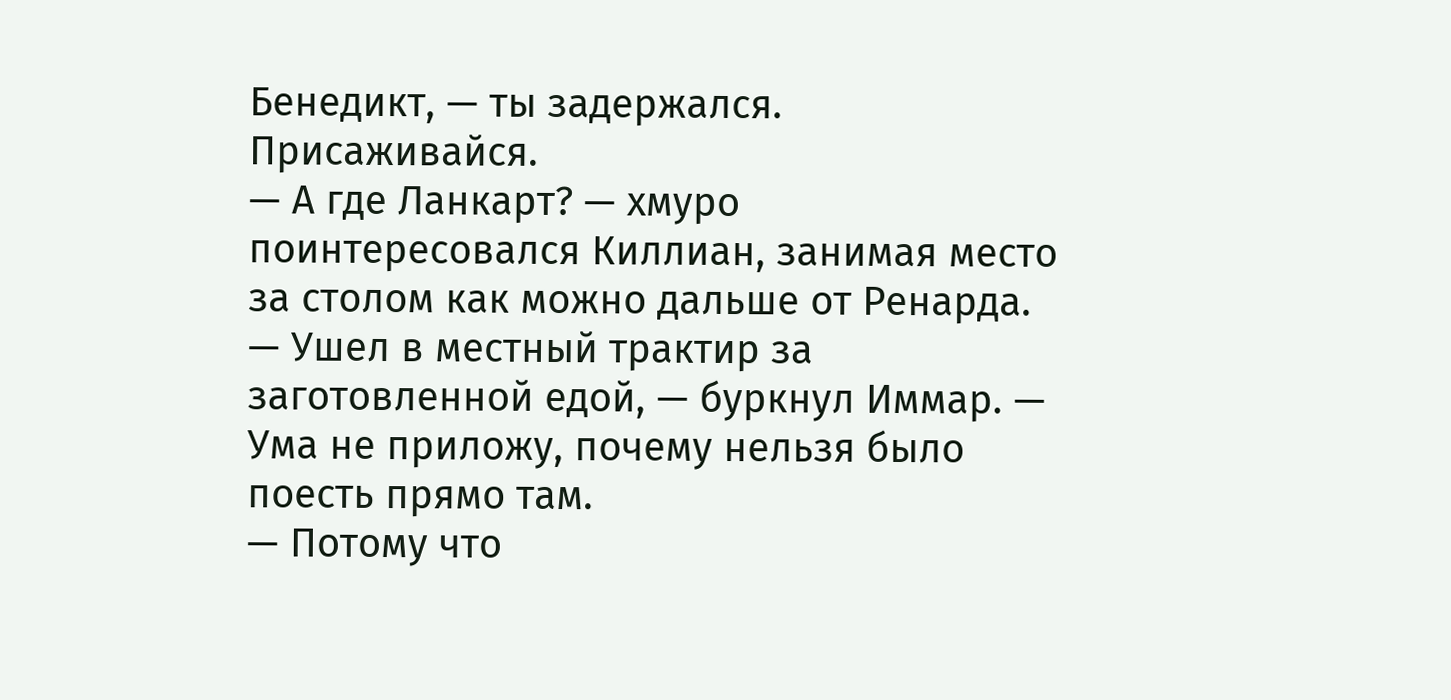Бенедикт, — ты задержался. Присаживайся.
— А где Ланкарт? — хмуро поинтересовался Киллиан, занимая место за столом как можно дальше от Ренарда.
— Ушел в местный трактир за заготовленной едой, — буркнул Иммар. — Ума не приложу, почему нельзя было поесть прямо там.
— Потому что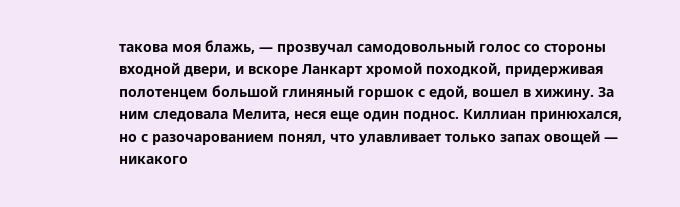такова моя блажь, — прозвучал самодовольный голос со стороны входной двери, и вскоре Ланкарт хромой походкой, придерживая полотенцем большой глиняный горшок с едой, вошел в хижину. За ним следовала Мелита, неся еще один поднос. Киллиан принюхался, но с разочарованием понял, что улавливает только запах овощей — никакого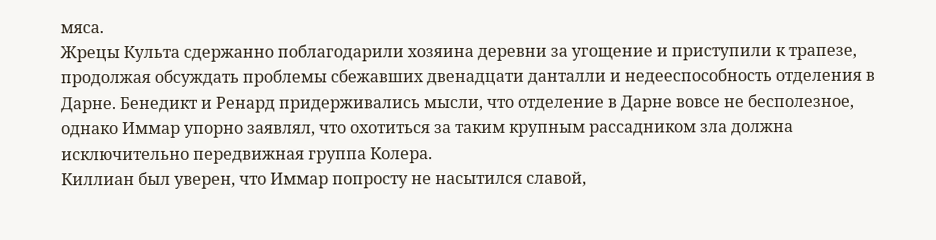мяса.
Жрецы Культа сдержанно поблагодарили хозяина деревни за угощение и приступили к трапезе, продолжая обсуждать проблемы сбежавших двенадцати данталли и недееспособность отделения в Дарне. Бенедикт и Ренард придерживались мысли, что отделение в Дарне вовсе не бесполезное, однако Иммар упорно заявлял, что охотиться за таким крупным рассадником зла должна исключительно передвижная группа Колера.
Киллиан был уверен, что Иммар попросту не насытился славой,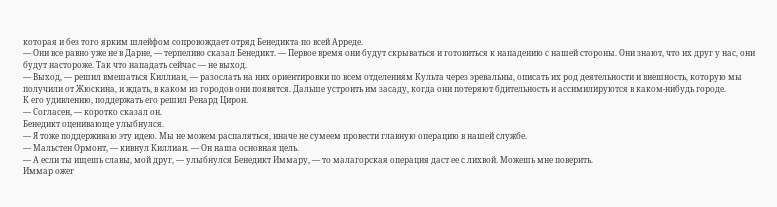которая и без того ярким шлейфом сопровождает отряд Бенедикта по всей Арреде.
— Они все равно уже не в Дарне, — терпеливо сказал Бенедикт. — Первое время они будут скрываться и готовиться к нападению с нашей стороны. Они знают, что их друг у нас, они будут настороже. Так что нападать сейчас — не выход.
— Выход, — решил вмешаться Киллиан, — разослать на них ориентировки по всем отделениям Культа через эревальны, описать их род деятельности и внешность, которую мы получили от Жюскина, и ждать, в каком из городов они появятся. Дальше устроить им засаду, когда они потеряют бдительность и ассимилируются в каком-нибудь городе.
К его удивлению, поддержать его решил Ренард Цирон.
— Согласен, — коротко сказал он.
Бенедикт оценивающе улыбнулся.
— Я тоже поддерживаю эту идею. Мы не можем распаляться, иначе не сумеем провести главную операцию в нашей службе.
— Мальстен Ормонт, — кивнул Киллиан. — Он наша основная цель.
— А если ты ищешь славы, мой друг, — улыбнулся Бенедикт Иммару, — то малагорская операция даст ее с лихвой. Можешь мне поверить.
Иммар ожег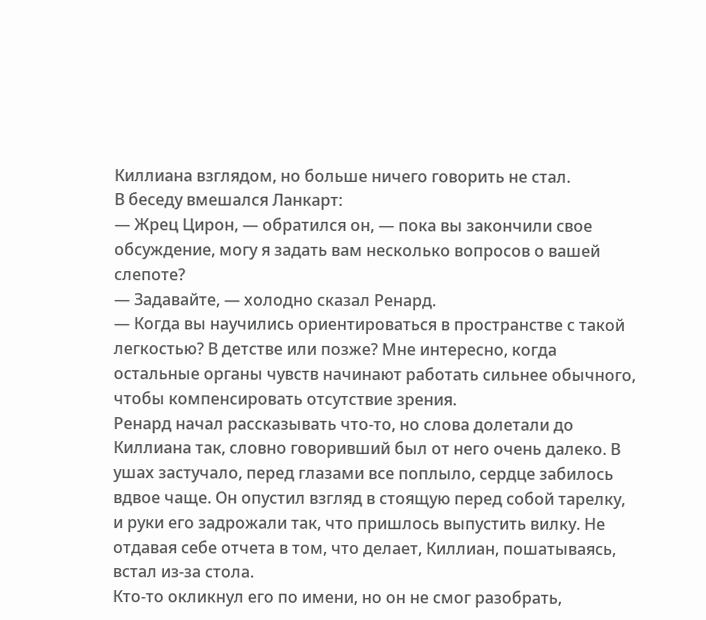Киллиана взглядом, но больше ничего говорить не стал.
В беседу вмешался Ланкарт:
— Жрец Цирон, — обратился он, — пока вы закончили свое обсуждение, могу я задать вам несколько вопросов о вашей слепоте?
— Задавайте, — холодно сказал Ренард.
— Когда вы научились ориентироваться в пространстве с такой легкостью? В детстве или позже? Мне интересно, когда остальные органы чувств начинают работать сильнее обычного, чтобы компенсировать отсутствие зрения.
Ренард начал рассказывать что-то, но слова долетали до Киллиана так, словно говоривший был от него очень далеко. В ушах застучало, перед глазами все поплыло, сердце забилось вдвое чаще. Он опустил взгляд в стоящую перед собой тарелку, и руки его задрожали так, что пришлось выпустить вилку. Не отдавая себе отчета в том, что делает, Киллиан, пошатываясь, встал из-за стола.
Кто-то окликнул его по имени, но он не смог разобрать,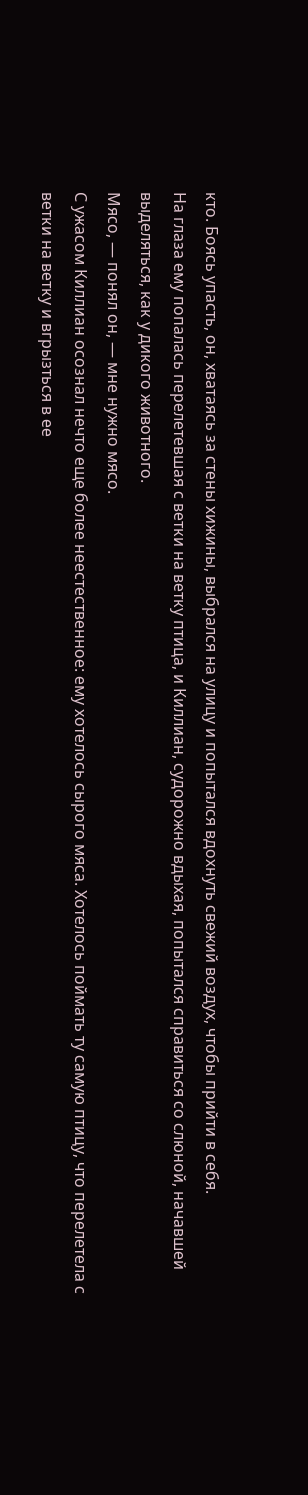кто. Боясь упасть, он, хватаясь за стены хижины, выбрался на улицу и попытался вдохнуть свежий воздух, чтобы прийти в себя.
На глаза ему попалась перелетевшая с ветки на ветку птица, и Киллиан, судорожно вдыхая, попытался справиться со слюной, начавшей выделяться, как у дикого животного.
Мясо, — понял он, — мне нужно мясо.
С ужасом Киллиан осознал нечто еще более неестественное: ему хотелось сырого мяса. Хотелось поймать ту самую птицу, что перелетела с ветки на ветку и вгрызться в ее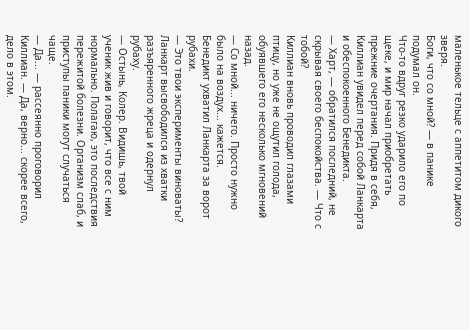маленькое тельце с аппетитом дикого зверя.
Боги, что со мной? — в панике подумал он.
Что-то вдруг резко ударило его по щеке, и мир начал приобретать прежние очертания. Придя в себя, Киллиан увидел перед собой Ланкарта и обеспокоенного Бенедикта.
— Харт, — обратился последний, не скрывая своего беспокойства. — Что с тобой?
Киллиан вновь проводил глазами птицу, но уже не ощутил голода, обуявшего его несколько мгновений назад.
— Со мной... ничего. Просто нужно было на воздух... кажется.
Бенедикт ухватил Ланкарта за ворот рубахи.
— Это твои эксперименты виноваты?
Ланкарт высвободился из хватки разъяренного жреца и одернул рубаху.
— Остынь, Колер. Видишь, твой ученик жив и говорит, что все с ним нормально. Полагаю, это последствия пережитой болезни. Организм слаб, и приступы паники могут случаться чаще.
— Да... — рассеянно проговорил Киллиан. — Да, верно... скорее всего, дело в этом.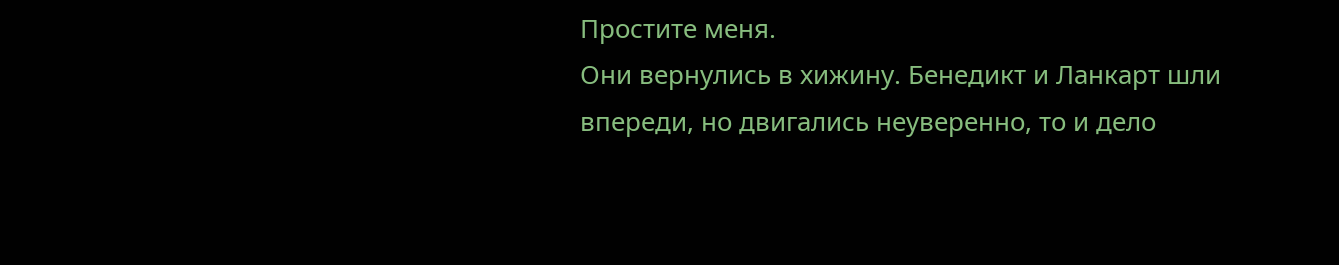Простите меня.
Они вернулись в хижину. Бенедикт и Ланкарт шли впереди, но двигались неуверенно, то и дело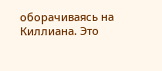оборачиваясь на Киллиана. Это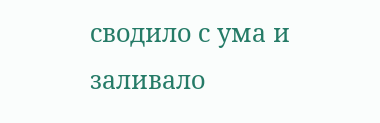сводило с ума и заливало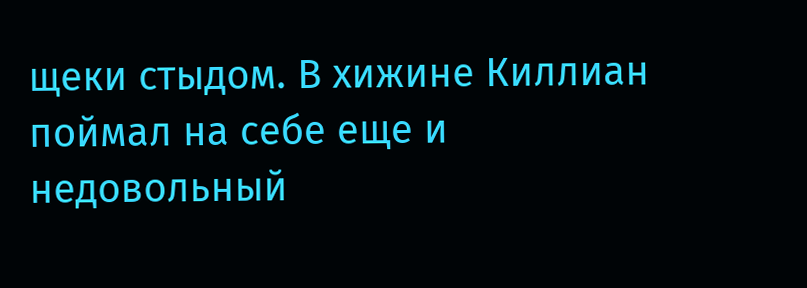щеки стыдом. В хижине Киллиан поймал на себе еще и недовольный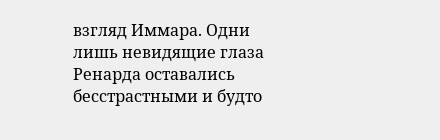взгляд Иммара. Одни лишь невидящие глаза Ренарда оставались бесстрастными и будто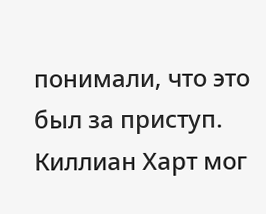понимали, что это был за приступ.
Киллиан Харт мог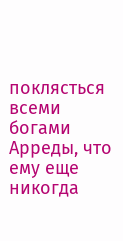поклясться всеми богами Арреды, что ему еще никогда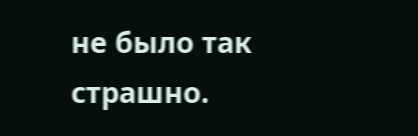не было так страшно.